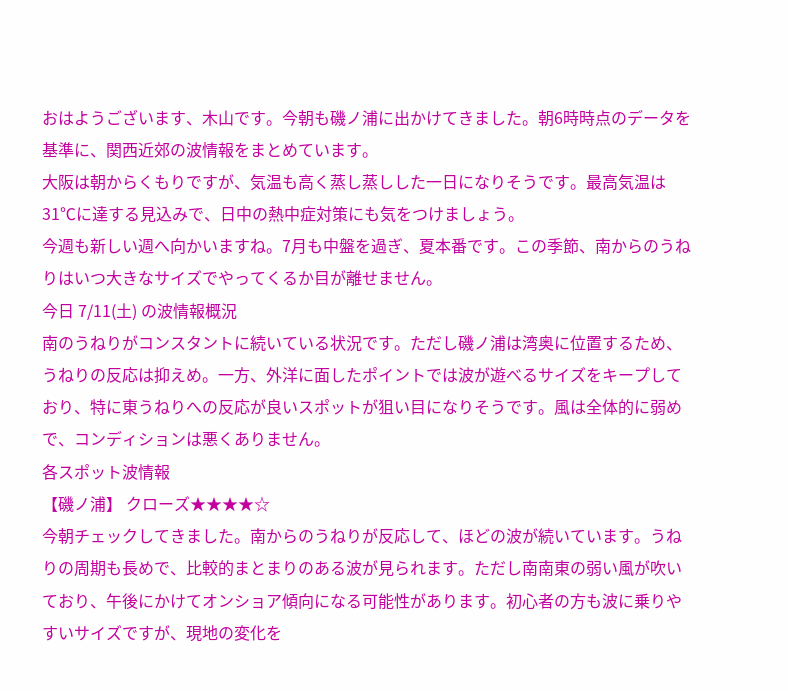おはようございます、木山です。今朝も磯ノ浦に出かけてきました。朝6時時点のデータを基準に、関西近郊の波情報をまとめています。
大阪は朝からくもりですが、気温も高く蒸し蒸しした一日になりそうです。最高気温は31℃に達する見込みで、日中の熱中症対策にも気をつけましょう。
今週も新しい週へ向かいますね。7月も中盤を過ぎ、夏本番です。この季節、南からのうねりはいつ大きなサイズでやってくるか目が離せません。
今日 7/11(土) の波情報概況
南のうねりがコンスタントに続いている状況です。ただし磯ノ浦は湾奥に位置するため、うねりの反応は抑えめ。一方、外洋に面したポイントでは波が遊べるサイズをキープしており、特に東うねりへの反応が良いスポットが狙い目になりそうです。風は全体的に弱めで、コンディションは悪くありません。
各スポット波情報
【磯ノ浦】 クローズ★★★★☆
今朝チェックしてきました。南からのうねりが反応して、ほどの波が続いています。うねりの周期も長めで、比較的まとまりのある波が見られます。ただし南南東の弱い風が吹いており、午後にかけてオンショア傾向になる可能性があります。初心者の方も波に乗りやすいサイズですが、現地の変化を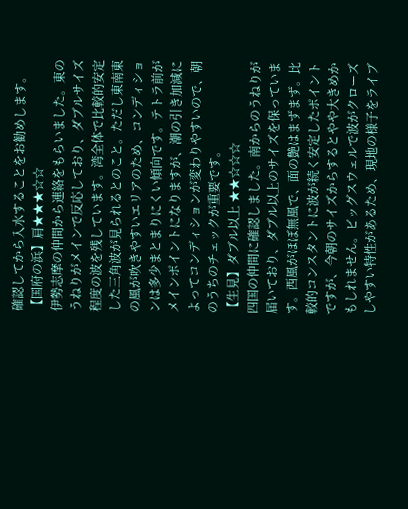確認してから入水することをお勧めします。
【国府の浜】肩★★★☆☆
伊勢志摩の仲間から連絡をもらいました。東のうねりがメインで反応しており、ダブルサイズ程度の波を残しています。湾全体で比較的安定した三角波が見られるとのこと。ただし東南東の風が吹きやすいエリアのため、コンディションは多少まとまりにくい傾向です。テトラ前がメインポイントになりますが、潮の引き加減によってコンディションが変わりやすいので、朝のうちのチェックが重要です。
【生見】ダブル以上 ★★☆☆☆
四国の仲間に確認しました。南からのうねりが届いており、ダブル以上のサイズを保っています。西風がほぼ無風で、面の艶はまずまず。比較的コンスタントに波が続く安定したポイントですが、今朝のサイズからするとやや大きめかもしれません。ビッグスウェルで波がクローズしやすい特性があるため、現地の様子をライブ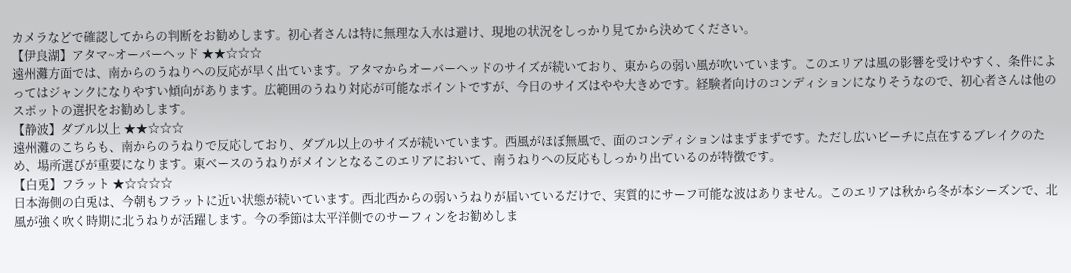カメラなどで確認してからの判断をお勧めします。初心者さんは特に無理な入水は避け、現地の状況をしっかり見てから決めてください。
【伊良湖】アタマ~オーバーヘッド ★★☆☆☆
遠州灘方面では、南からのうねりへの反応が早く出ています。アタマからオーバーヘッドのサイズが続いており、東からの弱い風が吹いています。このエリアは風の影響を受けやすく、条件によってはジャンクになりやすい傾向があります。広範囲のうねり対応が可能なポイントですが、今日のサイズはやや大きめです。経験者向けのコンディションになりそうなので、初心者さんは他のスポットの選択をお勧めします。
【静波】ダブル以上 ★★☆☆☆
遠州灘のこちらも、南からのうねりで反応しており、ダブル以上のサイズが続いています。西風がほぼ無風で、面のコンディションはまずまずです。ただし広いビーチに点在するブレイクのため、場所選びが重要になります。東ベースのうねりがメインとなるこのエリアにおいて、南うねりへの反応もしっかり出ているのが特徴です。
【白兎】フラット ★☆☆☆☆
日本海側の白兎は、今朝もフラットに近い状態が続いています。西北西からの弱いうねりが届いているだけで、実質的にサーフ可能な波はありません。このエリアは秋から冬が本シーズンで、北風が強く吹く時期に北うねりが活躍します。今の季節は太平洋側でのサーフィンをお勧めしま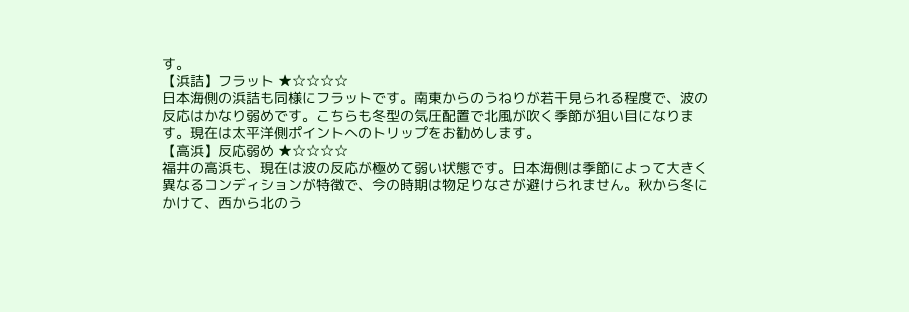す。
【浜詰】フラット ★☆☆☆☆
日本海側の浜詰も同様にフラットです。南東からのうねりが若干見られる程度で、波の反応はかなり弱めです。こちらも冬型の気圧配置で北風が吹く季節が狙い目になります。現在は太平洋側ポイントへのトリップをお勧めします。
【高浜】反応弱め ★☆☆☆☆
福井の高浜も、現在は波の反応が極めて弱い状態です。日本海側は季節によって大きく異なるコンディションが特徴で、今の時期は物足りなさが避けられません。秋から冬にかけて、西から北のう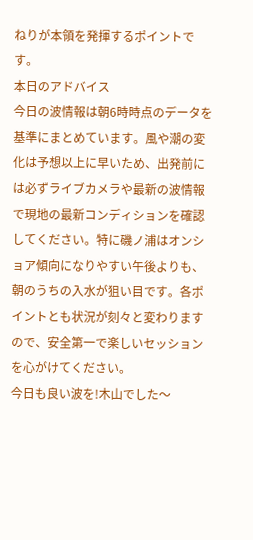ねりが本領を発揮するポイントです。
本日のアドバイス
今日の波情報は朝6時時点のデータを基準にまとめています。風や潮の変化は予想以上に早いため、出発前には必ずライブカメラや最新の波情報で現地の最新コンディションを確認してください。特に磯ノ浦はオンショア傾向になりやすい午後よりも、朝のうちの入水が狙い目です。各ポイントとも状況が刻々と変わりますので、安全第一で楽しいセッションを心がけてください。
今日も良い波を!木山でした〜